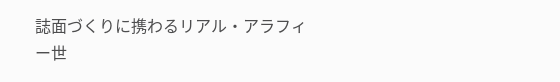誌面づくりに携わるリアル・アラフィー世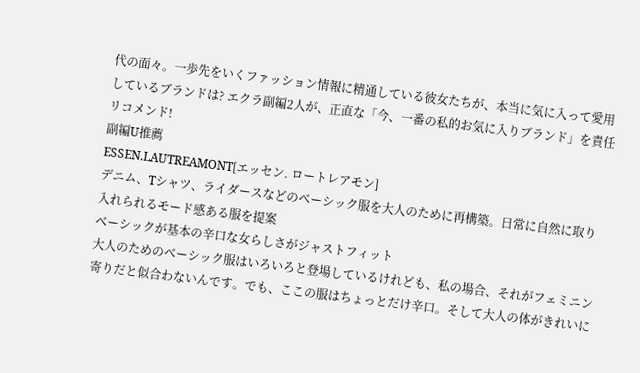代の面々。一歩先をいくファッション情報に精通している彼女たちが、本当に気に入って愛用しているブランドは? エクラ副編2人が、正直な「今、一番の私的お気に入りブランド」を責任リコメンド!
副編U推薦
ESSEN.LAUTREAMONT[エッセン. ロートレアモン]
デニム、Tシャツ、ライダースなどのベーシック服を大人のために再構築。日常に自然に取り入れられるモード感ある服を提案
ベーシックが基本の辛口な女らしさがジャストフィット
大人のためのベーシック服はいろいろと登場しているけれども、私の場合、それがフェミニン寄りだと似合わないんです。でも、ここの服はちょっとだけ辛口。そして大人の体がきれいに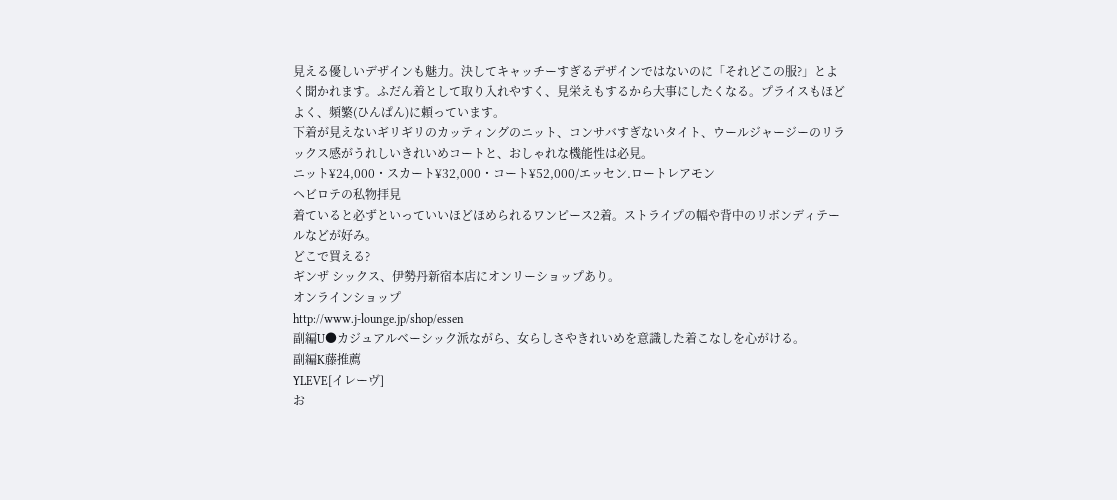見える優しいデザインも魅力。決してキャッチーすぎるデザインではないのに「それどこの服?」とよく聞かれます。ふだん着として取り入れやすく、見栄えもするから大事にしたくなる。プライスもほどよく、頻繁(ひんぱん)に頼っています。
下着が見えないギリギリのカッティングのニット、コンサバすぎないタイト、ウールジャージーのリラックス感がうれしいきれいめコートと、おしゃれな機能性は必見。
ニット¥24,000・スカート¥32,000・コート¥52,000/エッセン.ロートレアモン
ヘビロテの私物拝見
着ていると必ずといっていいほどほめられるワンピース2着。ストライプの幅や背中のリボンディテールなどが好み。
どこで買える?
ギンザ シックス、伊勢丹新宿本店にオンリーショップあり。
オンラインショップ
http://www.j-lounge.jp/shop/essen
副編U●カジュアルベーシック派ながら、女らしさやきれいめを意識した着こなしを心がける。
副編K藤推薦
YLEVE[イレーヴ]
お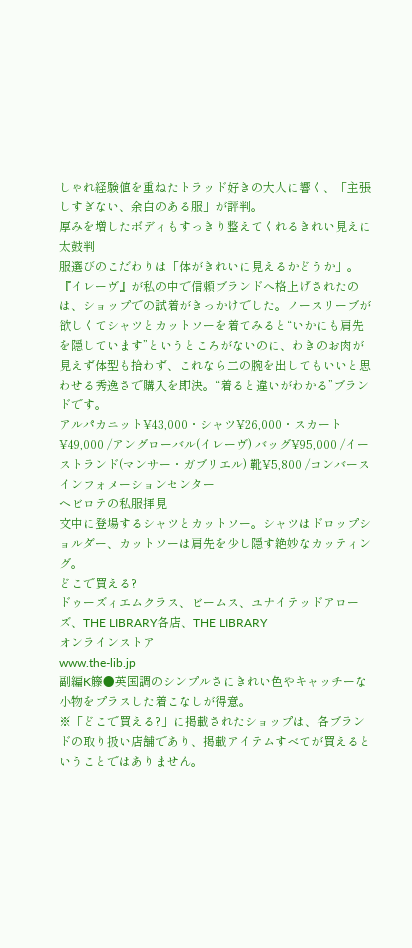しゃれ経験値を重ねたトラッド好きの大人に響く、「主張しすぎない、余白のある服」が評判。
厚みを増したボディもすっきり整えてくれるきれい見えに太鼓判
服選びのこだわりは「体がきれいに見えるかどうか」。『イレーヴ』が私の中で信頼ブランドへ格上げされたのは、ショップでの試着がきっかけでした。ノースリーブが欲しくてシャツとカットソーを着てみると“いかにも肩先を隠しています”というところがないのに、わきのお肉が見えず体型も拾わず、これなら二の腕を出してもいいと思わせる秀逸さで購入を即決。“着ると違いがわかる”ブランドです。
アルパカニット¥43,000・シャツ¥26,000・スカート¥49,000 /アングローバル(イレーヴ) バッグ¥95,000 /イーストランド(マンサー・ガブリエル) 靴¥5,800 /コンバースインフォメーションセンター
ヘビロテの私服拝見
文中に登場するシャツとカットソー。シャツはドロップショルダー、カットソーは肩先を少し隠す絶妙なカッティング。
どこで買える?
ドゥーズィエムクラス、ビームス、ユナイテッドアローズ、THE LIBRARY各店、THE LIBRARY
オンラインストア
www.the-lib.jp
副編K籐●英国調のシンプルさにきれい色やキャッチーな小物をプラスした着こなしが得意。
※「どこで買える?」に掲載されたショップは、各ブランドの取り扱い店舗であり、掲載アイテムすべてが買えるということではありません。